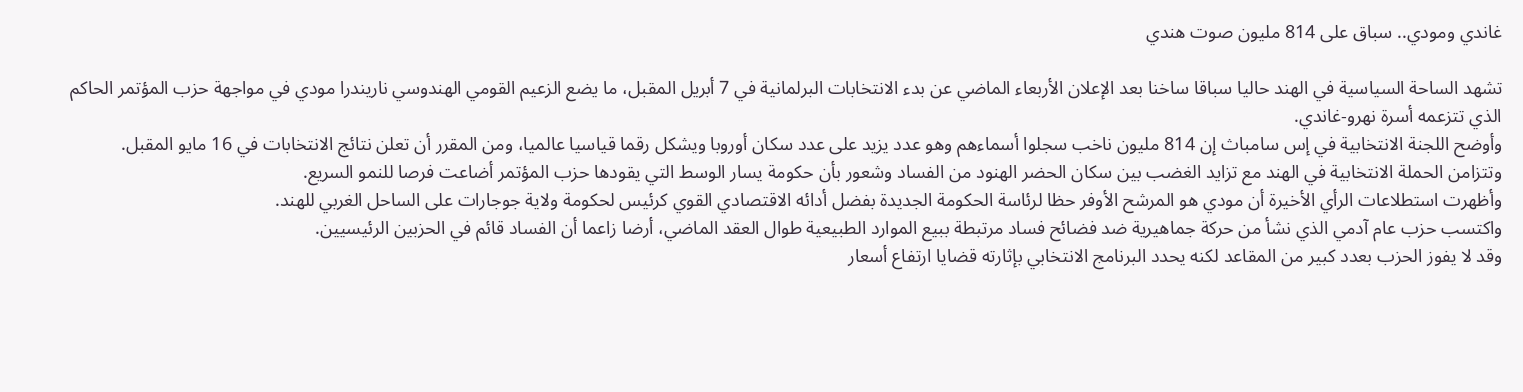غاندي ومودي.. سباق على 814 مليون صوت هندي

تشهد الساحة السياسية في الهند حاليا سباقا ساخنا بعد الإعلان الأربعاء الماضي عن بدء الانتخابات البرلمانية في 7 أبريل المقبل، ما يضع الزعيم القومي الهندوسي ناريندرا مودي في مواجهة حزب المؤتمر الحاكم الذي تتزعمه أسرة نهرو-غاندي.
وأوضح اللجنة الانتخابية في إس سامباث إن 814 مليون ناخب سجلوا أسماءهم وهو عدد يزيد على عدد سكان أوروبا ويشكل رقما قياسيا عالميا، ومن المقرر أن تعلن نتائج الانتخابات في 16 مايو المقبل.
وتتزامن الحملة الانتخابية في الهند مع تزايد الغضب بين سكان الحضر الهنود من الفساد وشعور بأن حكومة يسار الوسط التي يقودها حزب المؤتمر أضاعت فرصا للنمو السريع.
وأظهرت استطلاعات الرأي الأخيرة أن مودي هو المرشح الأوفر حظا لرئاسة الحكومة الجديدة بفضل أدائه الاقتصادي القوي كرئيس لحكومة ولاية جوجارات على الساحل الغربي للهند.
واكتسب حزب عام آدمي الذي نشأ من حركة جماهيرية ضد فضائح فساد مرتبطة ببيع الموارد الطبيعية طوال العقد الماضي، أرضا زاعما أن الفساد قائم في الحزبين الرئيسيين.
وقد لا يفوز الحزب بعدد كبير من المقاعد لكنه يحدد البرنامج الانتخابي بإثارته قضايا ارتفاع أسعار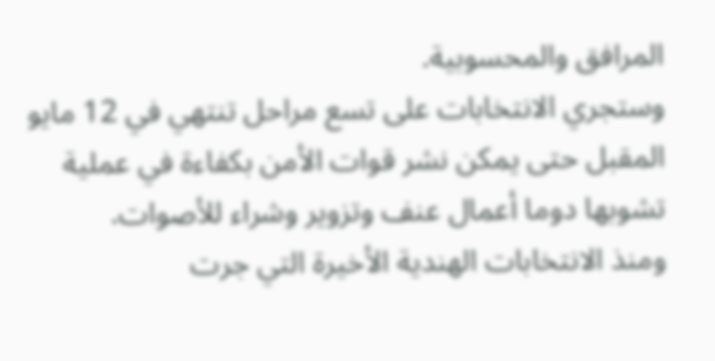المرافق والمحسوبية.
وستجري الانتخابات على تسع مراحل تنتهي في 12 مايو المقبل حتى يمكن نشر قوات الأمن بكفاءة في عملية تشوبها دوما أعمال عنف وتزوير وشراء للأصوات.
ومنذ الانتخابات الهندية الأخيرة التي جرت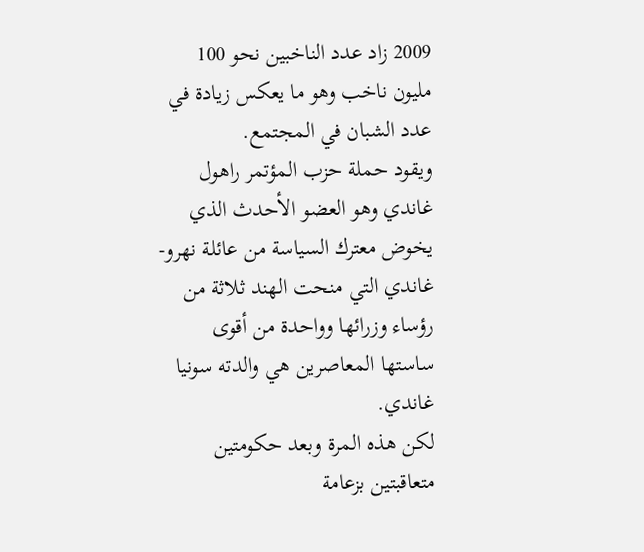2009 زاد عدد الناخبين نحو 100 مليون ناخب وهو ما يعكس زيادة في عدد الشبان في المجتمع.
ويقود حملة حزب المؤتمر راهول غاندي وهو العضو الأحدث الذي يخوض معترك السياسة من عائلة نهرو-غاندي التي منحت الهند ثلاثة من رؤساء وزرائها وواحدة من أقوى ساستها المعاصرين هي والدته سونيا غاندي.
لكن هذه المرة وبعد حكومتين متعاقبتين بزعامة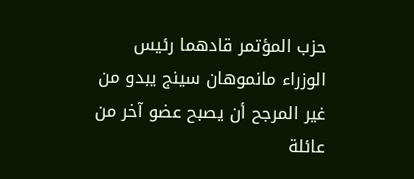حزب المؤتمر قادهما رئيس الوزراء مانموهان سينج يبدو من غير المرجح أن يصبح عضو آخر من عائلة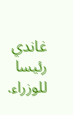غاندي رئيسا للوزراء.